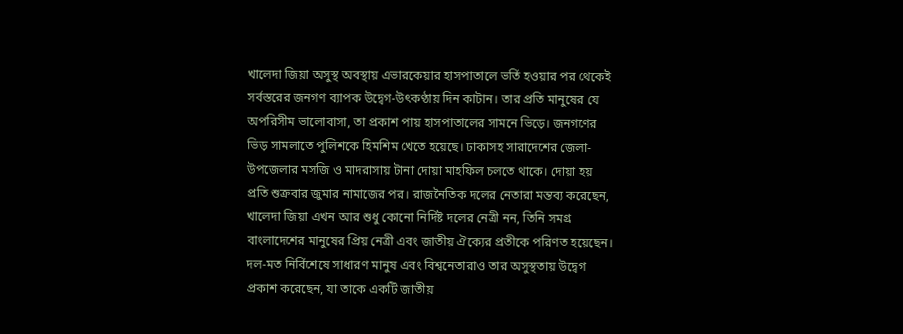খালেদা জিয়া অসুস্থ অবস্থায় এভারকেয়ার হাসপাতালে ভর্তি হওয়ার পর থেকেই সর্বস্তরের জনগণ ব্যাপক উদ্বেগ-উৎকণ্ঠায় দিন কাটান। তার প্রতি মানুষের যে অপরিসীম ভালোবাসা, তা প্রকাশ পায় হাসপাতালের সামনে ভিড়ে। জনগণের ভিড় সামলাতে পুলিশকে হিমশিম খেতে হয়েছে। ঢাকাসহ সারাদেশের জেলা-উপজেলার মসজি ও মাদরাসায় টানা দোয়া মাহফিল চলতে থাকে। দোয়া হয় প্রতি শুক্রবার জুমার নামাজের পর। রাজনৈতিক দলের নেতারা মন্তব্য করেছেন, খালেদা জিয়া এখন আর শুধু কোনো নির্দিষ্ট দলের নেত্রী নন, তিনি সমগ্র বাংলাদেশের মানুষের প্রিয় নেত্রী এবং জাতীয় ঐক্যের প্রতীকে পরিণত হয়েছেন। দল-মত নির্বিশেষে সাধারণ মানুষ এবং বিশ্বনেতারাও তার অসুস্থতায় উদ্বেগ প্রকাশ করেছেন, যা তাকে একটি জাতীয়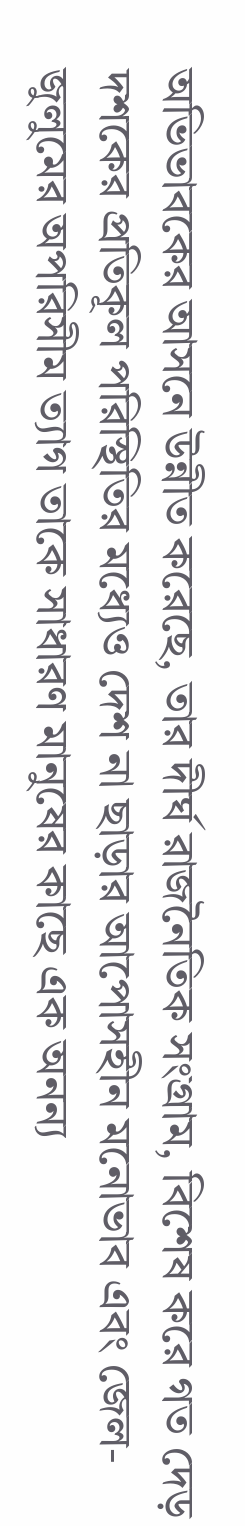অভিভাবকের আসনে উন্নীত করেছে, তার দীর্ঘ রাজনৈতিক সংগ্রাম, বিশেষ করে গত দেড় দশকের প্রতিকূল পরিস্থিতির মধ্যেও দেশ না ছাড়ার আপোসহীন মনোভাব এবং জেল-জুলুমের অপরিসীম ত্যাগ তাকে সাধারণ মানুষের কাছে এক অনন্য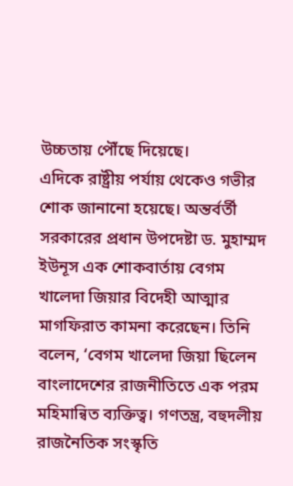উচ্চতায় পৌঁছে দিয়েছে।
এদিকে রাষ্ট্রীয় পর্যায় থেকেও গভীর শোক জানানো হয়েছে। অন্তর্বর্তী সরকারের প্রধান উপদেষ্টা ড. মুহাম্মদ ইউনূস এক শোকবার্তায় বেগম খালেদা জিয়ার বিদেহী আত্মার মাগফিরাত কামনা করেছেন। তিনি বলেন, ‘বেগম খালেদা জিয়া ছিলেন বাংলাদেশের রাজনীতিতে এক পরম মহিমান্বিত ব্যক্তিত্ব। গণতন্ত্র, বহুদলীয় রাজনৈতিক সংস্কৃতি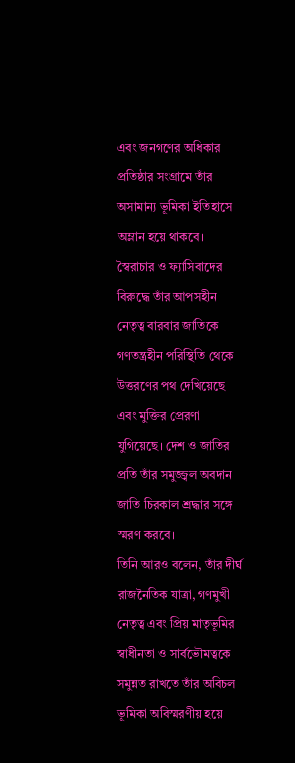এবং জনগণের অধিকার প্রতিষ্ঠার সংগ্রামে তাঁর অসামান্য ভূমিকা ইতিহাসে অম্লান হয়ে থাকবে। স্বৈরাচার ও ফ্যাসিবাদের বিরুদ্ধে তাঁর আপসহীন নেতৃত্ব বারবার জাতিকে গণতন্ত্রহীন পরিস্থিতি থেকে উত্তরণের পথ দেখিয়েছে এবং মুক্তির প্রেরণা যুগিয়েছে। দেশ ও জাতির প্রতি তাঁর সমুজ্জ্বল অবদান জাতি চিরকাল শ্রদ্ধার সঙ্গে স্মরণ করবে।
তিনি আরও বলেন, তাঁর দীর্ঘ রাজনৈতিক যাত্রা, গণমুখী নেতৃত্ব এবং প্রিয় মাতৃভূমির স্বাধীনতা ও সার্বভৌমত্বকে সমুন্নত রাখতে তাঁর অবিচল ভূমিকা অবিস্মরণীয় হয়ে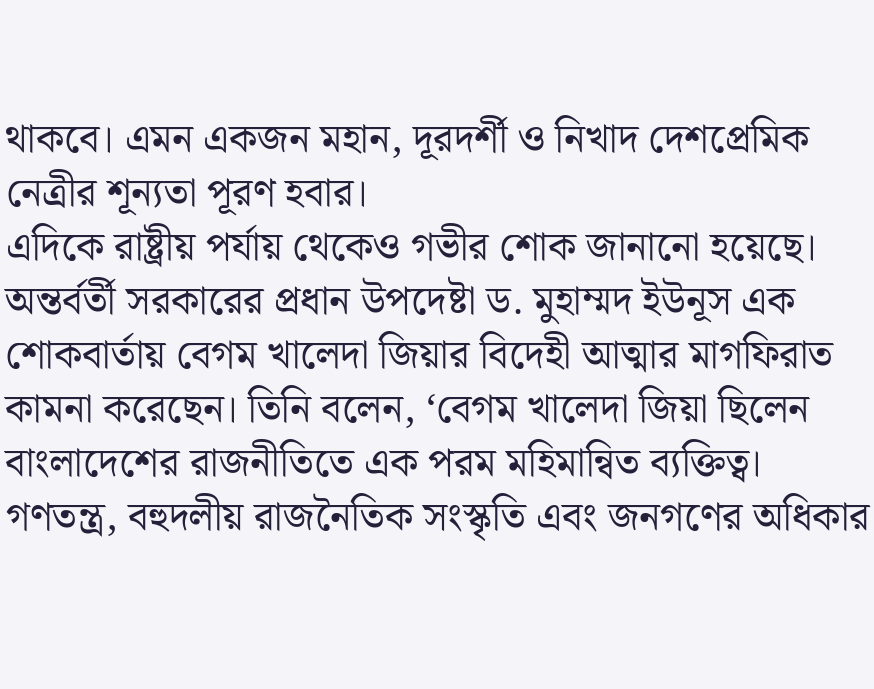থাকবে। এমন একজন মহান, দূরদর্শী ও নিখাদ দেশপ্রেমিক নেত্রীর শূন্যতা পূরণ হবার।
এদিকে রাষ্ট্রীয় পর্যায় থেকেও গভীর শোক জানানো হয়েছে। অন্তর্বর্তী সরকারের প্রধান উপদেষ্টা ড. মুহাম্মদ ইউনূস এক শোকবার্তায় বেগম খালেদা জিয়ার বিদেহী আত্মার মাগফিরাত কামনা করেছেন। তিনি বলেন, ‘বেগম খালেদা জিয়া ছিলেন বাংলাদেশের রাজনীতিতে এক পরম মহিমান্বিত ব্যক্তিত্ব। গণতন্ত্র, বহুদলীয় রাজনৈতিক সংস্কৃতি এবং জনগণের অধিকার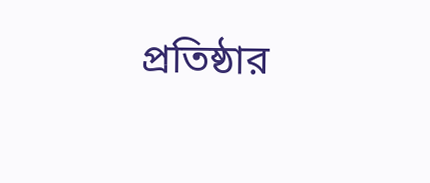প্রতিষ্ঠার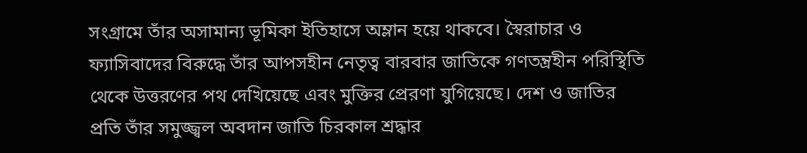সংগ্রামে তাঁর অসামান্য ভূমিকা ইতিহাসে অম্লান হয়ে থাকবে। স্বৈরাচার ও ফ্যাসিবাদের বিরুদ্ধে তাঁর আপসহীন নেতৃত্ব বারবার জাতিকে গণতন্ত্রহীন পরিস্থিতি থেকে উত্তরণের পথ দেখিয়েছে এবং মুক্তির প্রেরণা যুগিয়েছে। দেশ ও জাতির প্রতি তাঁর সমুজ্জ্বল অবদান জাতি চিরকাল শ্রদ্ধার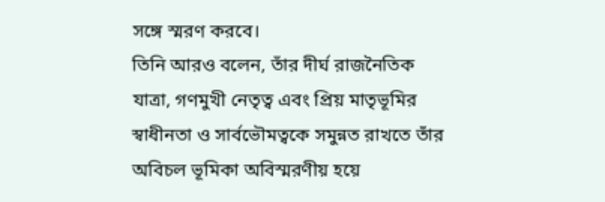সঙ্গে স্মরণ করবে।
তিনি আরও বলেন, তাঁর দীর্ঘ রাজনৈতিক যাত্রা, গণমুখী নেতৃত্ব এবং প্রিয় মাতৃভূমির স্বাধীনতা ও সার্বভৌমত্বকে সমুন্নত রাখতে তাঁর অবিচল ভূমিকা অবিস্মরণীয় হয়ে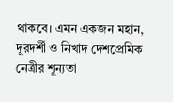থাকবে। এমন একজন মহান, দূরদর্শী ও নিখাদ দেশপ্রেমিক নেত্রীর শূন্যতা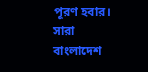পূরণ হবার। সারা বাংলাদেশ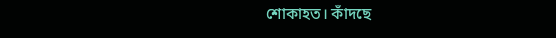শোকাহত। কাঁদছে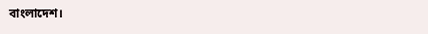বাংলাদেশ।